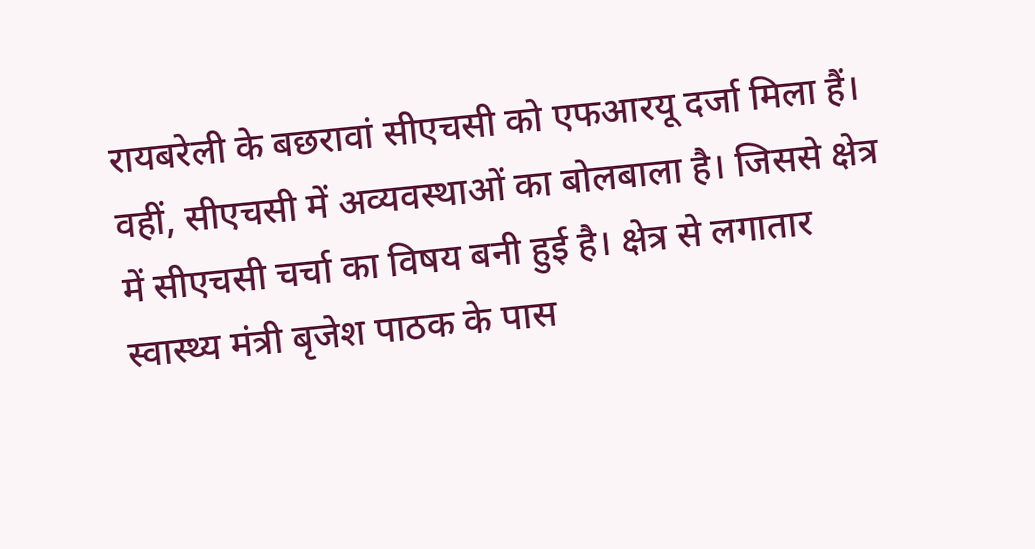रायबरेली के बछरावां सीएचसी को एफआरयू दर्जा मिला हैं। वहीं, सीएचसी में अव्यवस्थाओं का बोलबाला है। जिससे क्षेत्र में सीएचसी चर्चा का विषय बनी हुई है। क्षेत्र से लगातार स्वास्थ्य मंत्री बृजेश पाठक के पास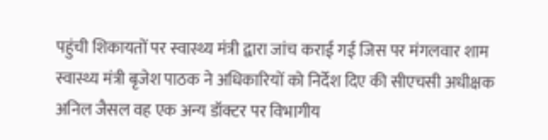पहुंची शिकायतों पर स्वास्थ्य मंत्री द्वारा जांच कराई गई जिस पर मंगलवार शाम स्वास्थ्य मंत्री बृजेश पाठक ने अधिकारियों को निर्देश दिए की सीएचसी अधीक्षक अनिल जैसल वह एक अन्य डॉक्टर पर विभागीय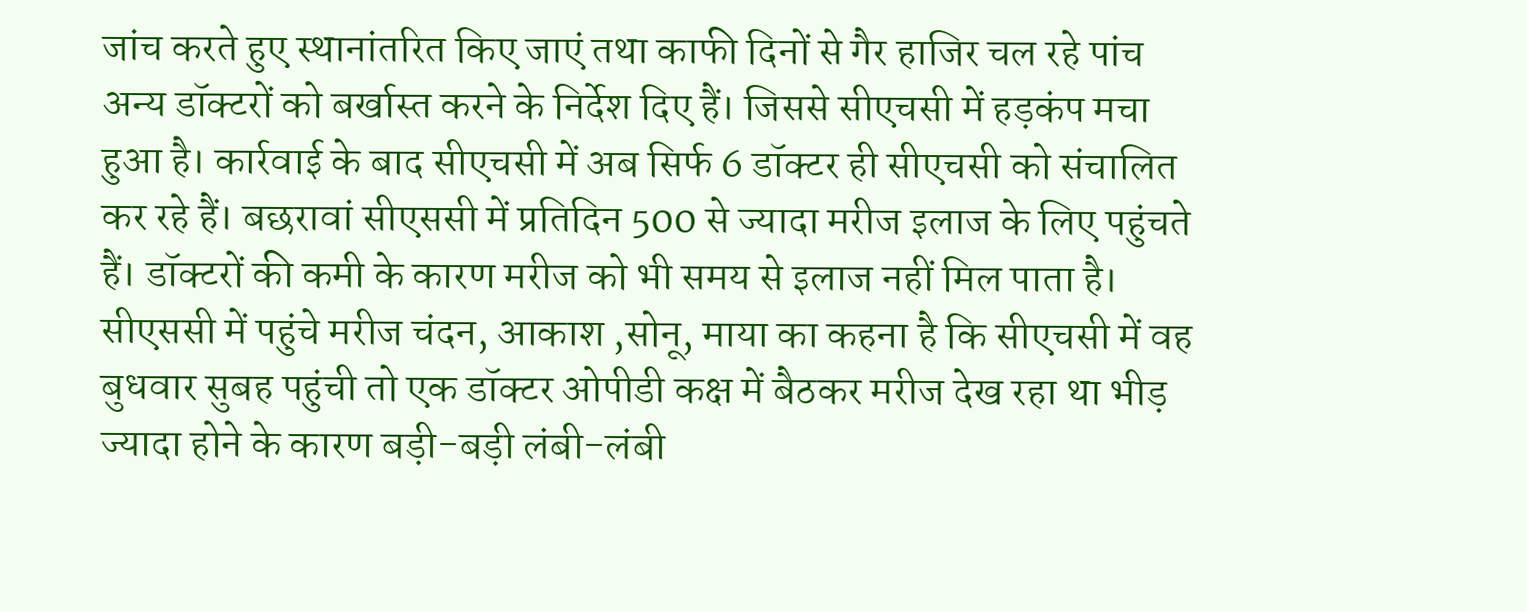जांच करते हुए स्थानांतरित किए जाएं तथा काफी दिनों से गैर हाजिर चल रहे पांच अन्य डॉक्टरों को बर्खास्त करने के निर्देश दिए हैं। जिससे सीएचसी में हड़कंप मचा हुआ है। कार्रवाई के बाद सीएचसी में अब सिर्फ 6 डॉक्टर ही सीएचसी को संचालित कर रहे हैं। बछरावां सीएससी में प्रतिदिन 500 से ज्यादा मरीज इलाज के लिए पहुंचते हैं। डॉक्टरों की कमी के कारण मरीज को भी समय से इलाज नहीं मिल पाता है। सीएससी में पहुंचे मरीज चंदन, आकाश ,सोनू, माया का कहना है कि सीएचसी में वह बुधवार सुबह पहुंची तो एक डॉक्टर ओपीडी कक्ष में बैठकर मरीज देख रहा था भीड़ ज्यादा होने के कारण बड़ी-बड़ी लंबी-लंबी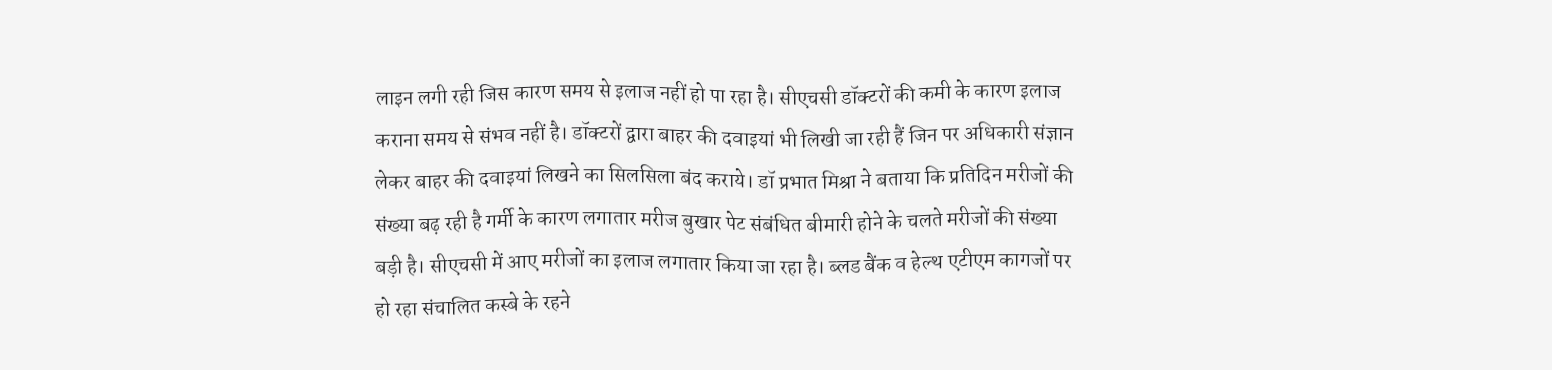लाइन लगी रही जिस कारण समय से इलाज नहीं हो पा रहा है। सीएचसी डॉक्टरों की कमी के कारण इलाज कराना समय से संभव नहीं है। डॉक्टरों द्वारा बाहर की दवाइयां भी लिखी जा रही हैं जिन पर अधिकारी संज्ञान लेकर बाहर की दवाइयां लिखने का सिलसिला बंद कराये। डॉ प्रभात मिश्रा ने बताया कि प्रतिदिन मरीजों की संख्या बढ़ रही है गर्मी के कारण लगातार मरीज बुखार पेट संबंधित बीमारी होने के चलते मरीजों की संख्या बड़ी है। सीएचसी में आए मरीजों का इलाज लगातार किया जा रहा है। ब्लड बैंक व हेल्थ एटीएम कागजों पर हो रहा संचालित कस्बे के रहने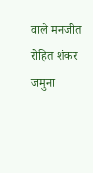वाले मनजीत रोहित शंकर जमुना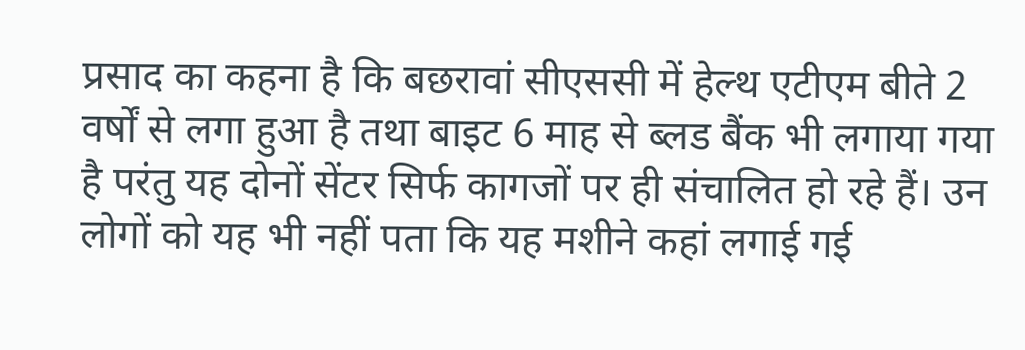प्रसाद का कहना है कि बछरावां सीएससी में हेल्थ एटीएम बीते 2 वर्षों से लगा हुआ है तथा बाइट 6 माह से ब्लड बैंक भी लगाया गया है परंतु यह दोनों सेंटर सिर्फ कागजों पर ही संचालित हो रहे हैं। उन लोगों को यह भी नहीं पता कि यह मशीने कहां लगाई गई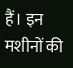हैं। इन मशीनों की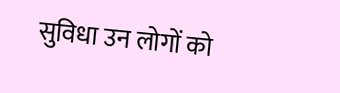सुविधा उन लोगों को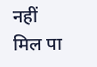नहीं मिल पा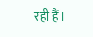रही हैं।